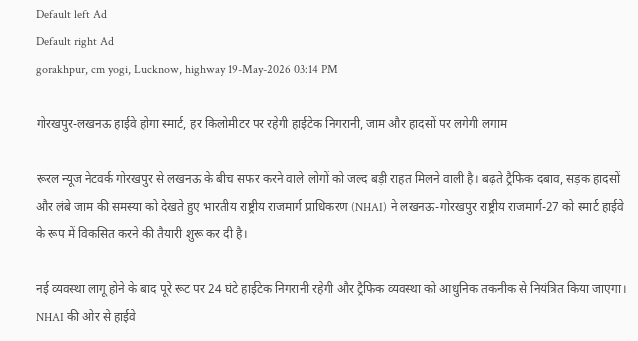Default left Ad
Default right Ad
gorakhpur, cm yogi, Lucknow, highway 19-May-2026 03:14 PM

गोरखपुर-लखनऊ हाईवे होगा स्मार्ट, हर किलोमीटर पर रहेगी हाईटेक निगरानी, जाम और हादसों पर लगेगी लगाम

रूरल न्यूज नेटवर्क गोरखपुर से लखनऊ के बीच सफर करने वाले लोगों को जल्द बड़ी राहत मिलने वाली है। बढ़ते ट्रैफिक दबाव, सड़क हादसों और लंबे जाम की समस्या को देखते हुए भारतीय राष्ट्रीय राजमार्ग प्राधिकरण (NHAI) ने लखनऊ-गोरखपुर राष्ट्रीय राजमार्ग-27 को स्मार्ट हाईवे के रूप में विकसित करने की तैयारी शुरू कर दी है।

नई व्यवस्था लागू होने के बाद पूरे रूट पर 24 घंटे हाईटेक निगरानी रहेगी और ट्रैफिक व्यवस्था को आधुनिक तकनीक से नियंत्रित किया जाएगा। NHAI की ओर से हाईवे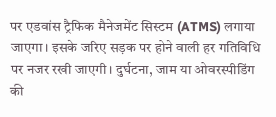पर एडवांस ट्रैफिक मैनेजमेंट सिस्टम (ATMS) लगाया जाएगा। इसके जरिए सड़क पर होने वाली हर गतिविधि पर नजर रखी जाएगी। दुर्घटना, जाम या ओवरस्पीडिंग की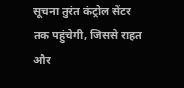सूचना तुरंत कंट्रोल सेंटर तक पहुंचेगी, जिससे राहत और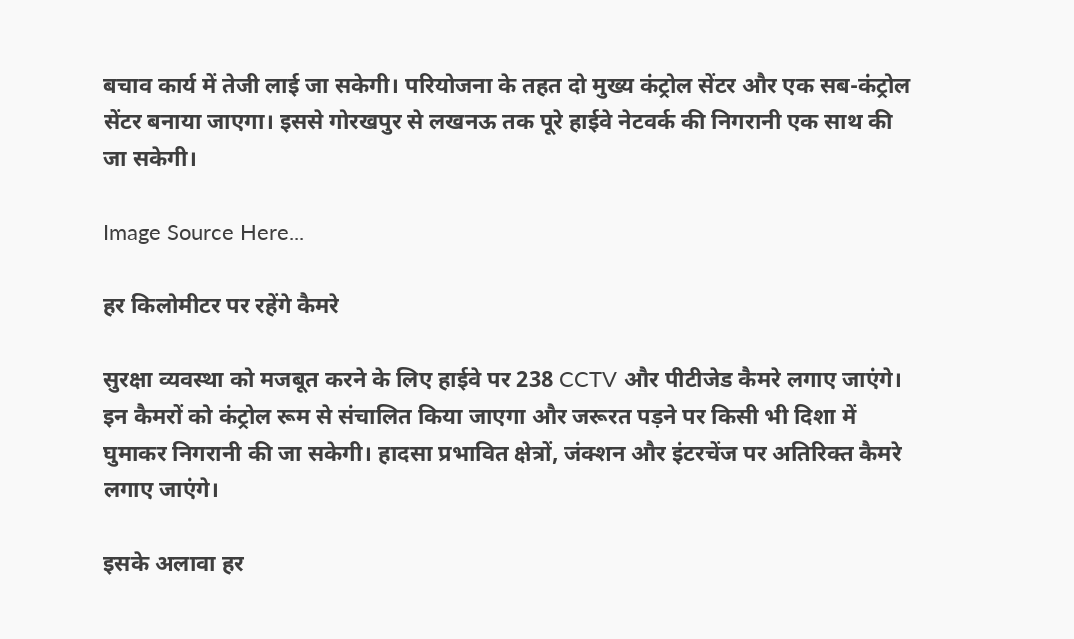बचाव कार्य में तेजी लाई जा सकेगी। परियोजना के तहत दो मुख्य कंट्रोल सेंटर और एक सब-कंट्रोल सेंटर बनाया जाएगा। इससे गोरखपुर से लखनऊ तक पूरे हाईवे नेटवर्क की निगरानी एक साथ की जा सकेगी।

Image Source Here...

हर किलोमीटर पर रहेंगे कैमरे

सुरक्षा व्यवस्था को मजबूत करने के लिए हाईवे पर 238 CCTV और पीटीजेड कैमरे लगाए जाएंगे। इन कैमरों को कंट्रोल रूम से संचालित किया जाएगा और जरूरत पड़ने पर किसी भी दिशा में घुमाकर निगरानी की जा सकेगी। हादसा प्रभावित क्षेत्रों, जंक्शन और इंटरचेंज पर अतिरिक्त कैमरे लगाए जाएंगे।

इसके अलावा हर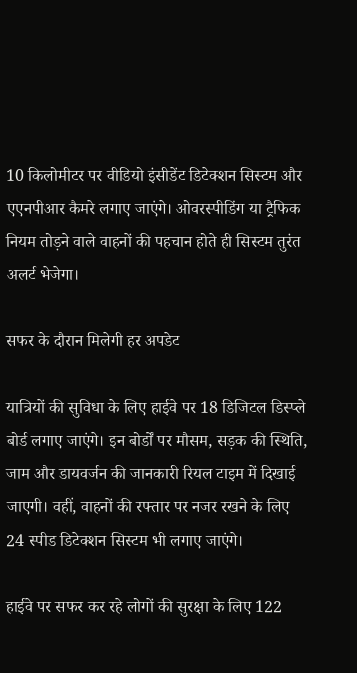10 किलोमीटर पर वीडियो इंसीडेंट डिटेक्शन सिस्टम और एएनपीआर कैमरे लगाए जाएंगे। ओवरस्पीडिंग या ट्रैफिक नियम तोड़ने वाले वाहनों की पहचान होते ही सिस्टम तुरंत अलर्ट भेजेगा।

सफर के दौरान मिलेगी हर अपडेट

यात्रियों की सुविधा के लिए हाईवे पर 18 डिजिटल डिस्प्ले बोर्ड लगाए जाएंगे। इन बोर्डों पर मौसम, सड़क की स्थिति, जाम और डायवर्जन की जानकारी रियल टाइम में दिखाई जाएगी। वहीं, वाहनों की रफ्तार पर नजर रखने के लिए 24 स्पीड डिटेक्शन सिस्टम भी लगाए जाएंगे।

हाईवे पर सफर कर रहे लोगों की सुरक्षा के लिए 122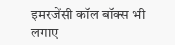इमरजेंसी कॉल बॉक्स भी लगाए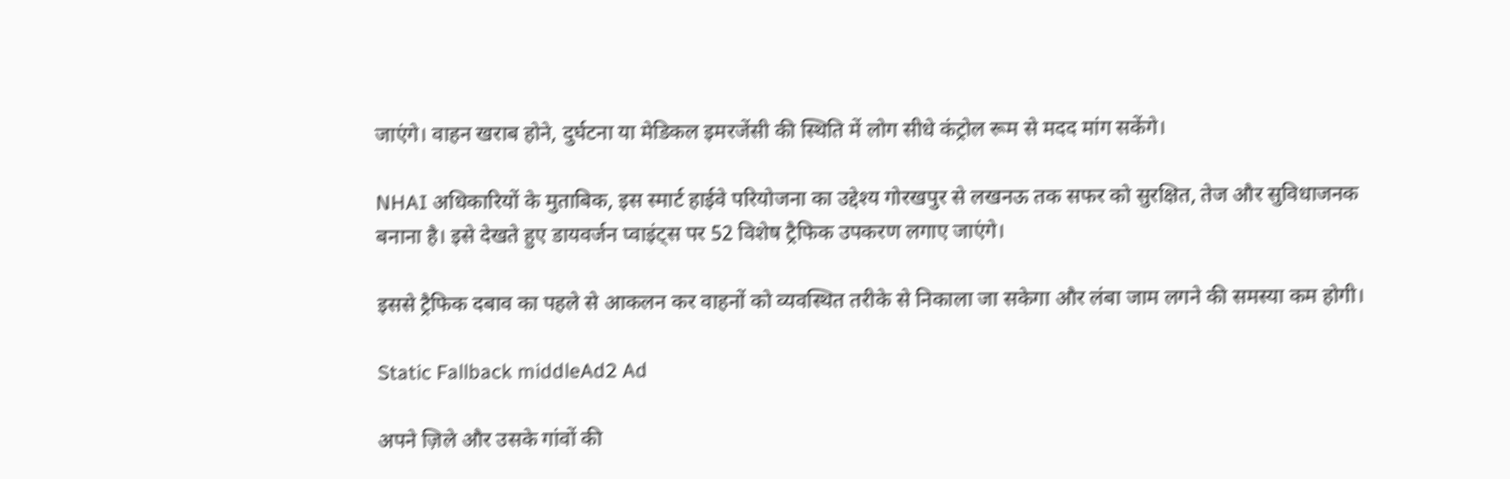जाएंगे। वाहन खराब होने, दुर्घटना या मेडिकल इमरजेंसी की स्थिति में लोग सीधे कंट्रोल रूम से मदद मांग सकेंगे।

NHAI अधिकारियों के मुताबिक, इस स्मार्ट हाईवे परियोजना का उद्देश्य गोरखपुर से लखनऊ तक सफर को सुरक्षित, तेज और सुविधाजनक बनाना है। इसे देखते हुए डायवर्जन प्वाइंट्स पर 52 विशेष ट्रैफिक उपकरण लगाए जाएंगे।

इससे ट्रैफिक दबाव का पहले से आकलन कर वाहनों को व्यवस्थित तरीके से निकाला जा सकेगा और लंबा जाम लगने की समस्या कम होगी।

Static Fallback middleAd2 Ad

अपने ज़िले और उसके गांवों की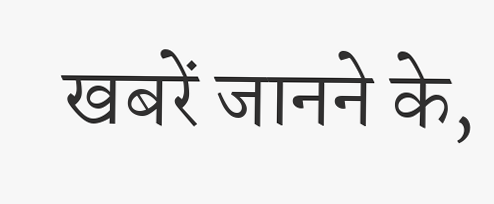खबरें जानने के,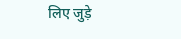लिए जुड़े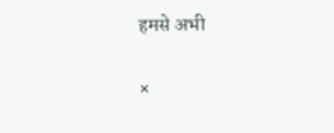हमसे अभी

×